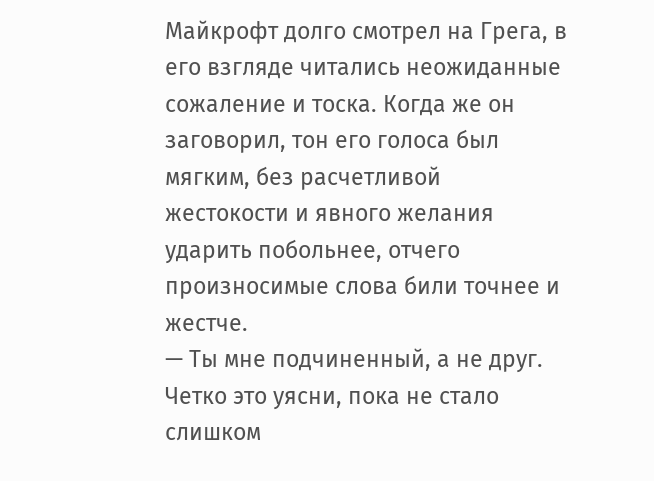Майкрофт долго смотрел на Грега, в его взгляде читались неожиданные сожаление и тоска. Когда же он заговорил, тон его голоса был мягким, без расчетливой жестокости и явного желания ударить побольнее, отчего произносимые слова били точнее и жестче.
— Ты мне подчиненный, а не друг. Четко это уясни, пока не стало слишком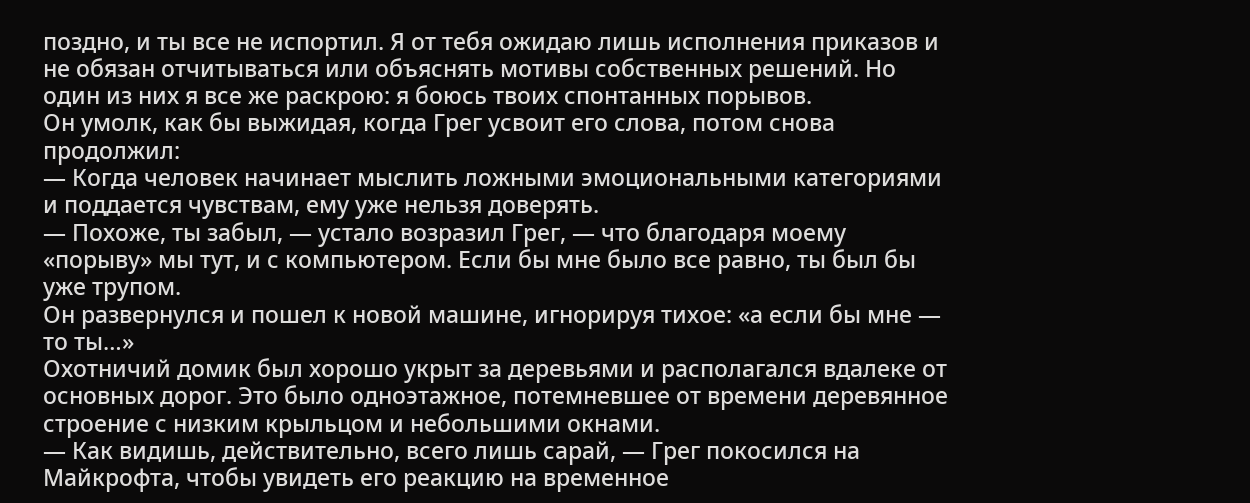поздно, и ты все не испортил. Я от тебя ожидаю лишь исполнения приказов и не обязан отчитываться или объяснять мотивы собственных решений. Но один из них я все же раскрою: я боюсь твоих спонтанных порывов.
Он умолк, как бы выжидая, когда Грег усвоит его слова, потом снова продолжил:
— Когда человек начинает мыслить ложными эмоциональными категориями и поддается чувствам, ему уже нельзя доверять.
— Похоже, ты забыл, — устало возразил Грег, — что благодаря моему «порыву» мы тут, и с компьютером. Если бы мне было все равно, ты был бы уже трупом.
Он развернулся и пошел к новой машине, игнорируя тихое: «а если бы мне — то ты…»
Охотничий домик был хорошо укрыт за деревьями и располагался вдалеке от основных дорог. Это было одноэтажное, потемневшее от времени деревянное строение с низким крыльцом и небольшими окнами.
— Как видишь, действительно, всего лишь сарай, — Грег покосился на Майкрофта, чтобы увидеть его реакцию на временное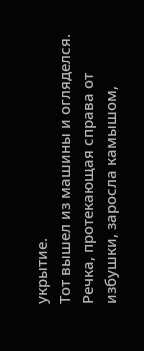укрытие.
Тот вышел из машины и огляделся. Речка, протекающая справа от избушки, заросла камышом,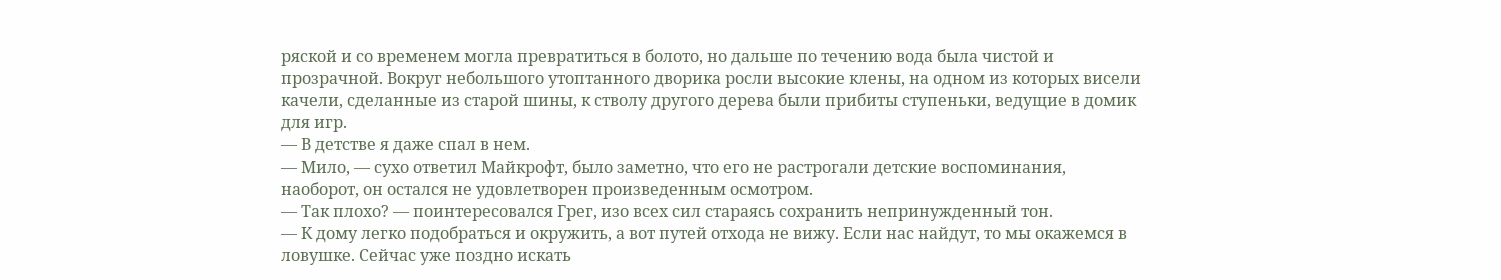ряской и со временем могла превратиться в болото, но дальше по течению вода была чистой и прозрачной. Вокруг небольшого утоптанного дворика росли высокие клены, на одном из которых висели качели, сделанные из старой шины, к стволу другого дерева были прибиты ступеньки, ведущие в домик для игр.
— В детстве я даже спал в нем.
— Мило, — сухо ответил Майкрофт, было заметно, что его не растрогали детские воспоминания, наоборот, он остался не удовлетворен произведенным осмотром.
— Так плохо? — поинтересовался Грег, изо всех сил стараясь сохранить непринужденный тон.
— К дому легко подобраться и окружить, а вот путей отхода не вижу. Если нас найдут, то мы окажемся в ловушке. Сейчас уже поздно искать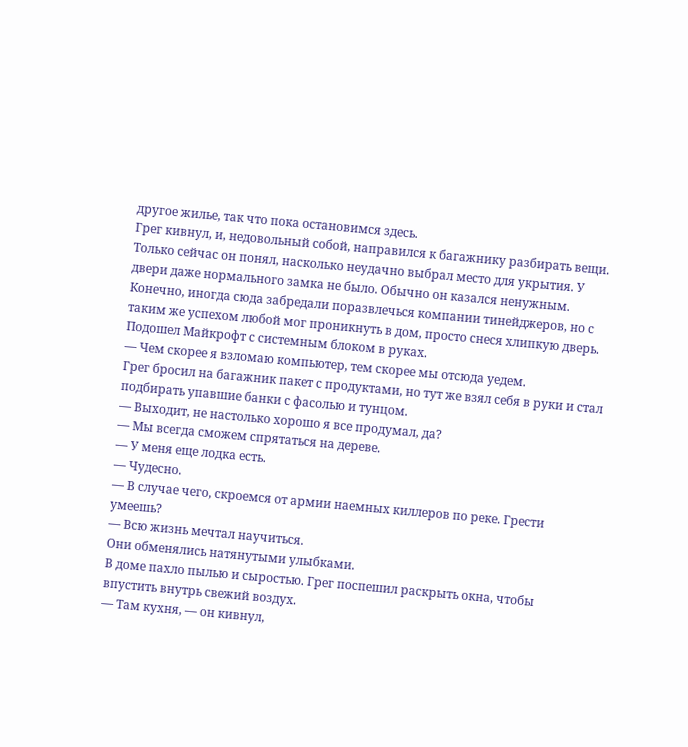другое жилье, так что пока остановимся здесь.
Грег кивнул, и, недовольный собой, направился к багажнику разбирать вещи. Только сейчас он понял, насколько неудачно выбрал место для укрытия. У двери даже нормального замка не было. Обычно он казался ненужным. Конечно, иногда сюда забредали поразвлечься компании тинейджеров, но с таким же успехом любой мог проникнуть в дом, просто снеся хлипкую дверь.
Подошел Майкрофт с системным блоком в руках.
— Чем скорее я взломаю компьютер, тем скорее мы отсюда уедем.
Грег бросил на багажник пакет с продуктами, но тут же взял себя в руки и стал подбирать упавшие банки с фасолью и тунцом.
— Выходит, не настолько хорошо я все продумал, да?
— Мы всегда сможем спрятаться на дереве.
— У меня еще лодка есть.
— Чудесно.
— В случае чего, скроемся от армии наемных киллеров по реке. Грести умеешь?
— Всю жизнь мечтал научиться.
Они обменялись натянутыми улыбками.
В доме пахло пылью и сыростью. Грег поспешил раскрыть окна, чтобы впустить внутрь свежий воздух.
— Там кухня, — он кивнул,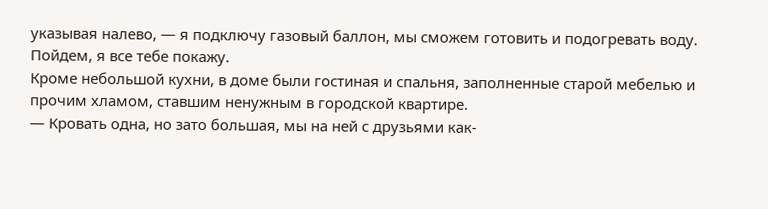указывая налево, — я подключу газовый баллон, мы сможем готовить и подогревать воду. Пойдем, я все тебе покажу.
Кроме небольшой кухни, в доме были гостиная и спальня, заполненные старой мебелью и прочим хламом, ставшим ненужным в городской квартире.
— Кровать одна, но зато большая, мы на ней с друзьями как-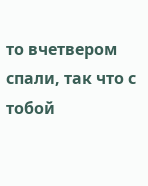то вчетвером спали, так что с тобой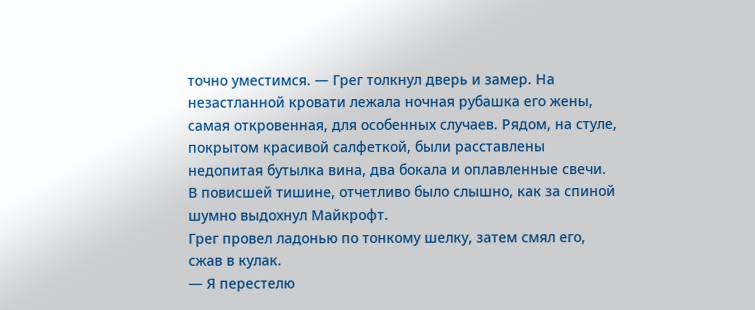точно уместимся. — Грег толкнул дверь и замер. На незастланной кровати лежала ночная рубашка его жены, самая откровенная, для особенных случаев. Рядом, на стуле, покрытом красивой салфеткой, были расставлены недопитая бутылка вина, два бокала и оплавленные свечи.
В повисшей тишине, отчетливо было слышно, как за спиной шумно выдохнул Майкрофт.
Грег провел ладонью по тонкому шелку, затем смял его, сжав в кулак.
— Я перестелю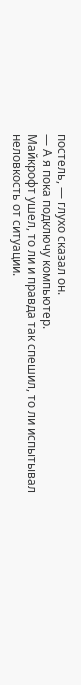постель, — глухо сказал он.
— А я пока подключу компьютер.
Майкрофт ушел, то ли и правда так спешил, то ли испытывал неловкость от ситуации.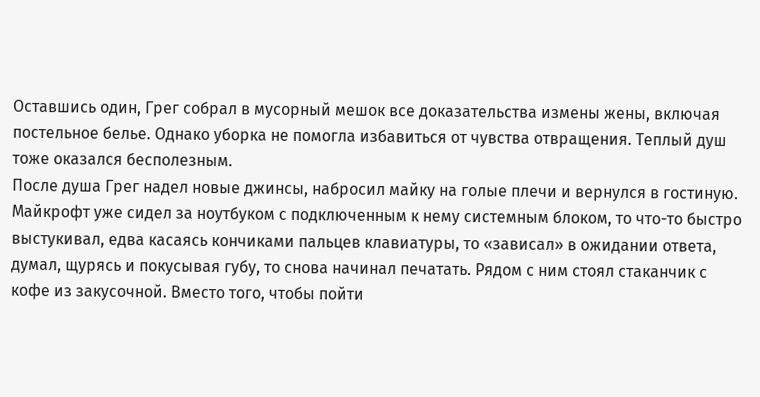Оставшись один, Грег собрал в мусорный мешок все доказательства измены жены, включая постельное белье. Однако уборка не помогла избавиться от чувства отвращения. Теплый душ тоже оказался бесполезным.
После душа Грег надел новые джинсы, набросил майку на голые плечи и вернулся в гостиную. Майкрофт уже сидел за ноутбуком с подключенным к нему системным блоком, то что-то быстро выстукивал, едва касаясь кончиками пальцев клавиатуры, то «зависал» в ожидании ответа, думал, щурясь и покусывая губу, то снова начинал печатать. Рядом с ним стоял стаканчик с кофе из закусочной. Вместо того, чтобы пойти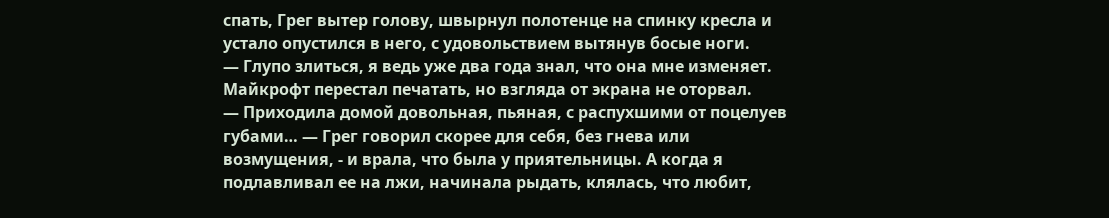спать, Грег вытер голову, швырнул полотенце на спинку кресла и устало опустился в него, с удовольствием вытянув босые ноги.
— Глупо злиться, я ведь уже два года знал, что она мне изменяет.
Майкрофт перестал печатать, но взгляда от экрана не оторвал.
— Приходила домой довольная, пьяная, с распухшими от поцелуев губами… — Грег говорил скорее для себя, без гнева или возмущения, - и врала, что была у приятельницы. А когда я подлавливал ее на лжи, начинала рыдать, клялась, что любит,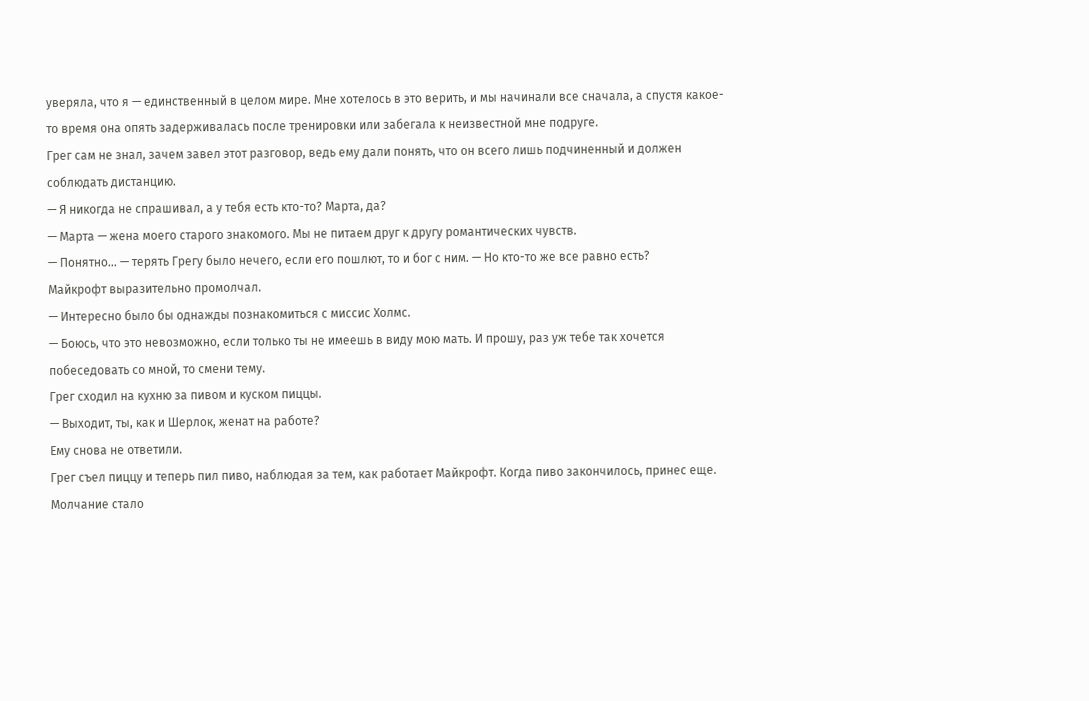уверяла, что я — единственный в целом мире. Мне хотелось в это верить, и мы начинали все сначала, а спустя какое-то время она опять задерживалась после тренировки или забегала к неизвестной мне подруге.
Грег сам не знал, зачем завел этот разговор, ведь ему дали понять, что он всего лишь подчиненный и должен соблюдать дистанцию.
— Я никогда не спрашивал, а у тебя есть кто-то? Марта, да?
— Марта — жена моего старого знакомого. Мы не питаем друг к другу романтических чувств.
— Понятно… — терять Грегу было нечего, если его пошлют, то и бог с ним. — Но кто-то же все равно есть?
Майкрофт выразительно промолчал.
— Интересно было бы однажды познакомиться с миссис Холмс.
— Боюсь, что это невозможно, если только ты не имеешь в виду мою мать. И прошу, раз уж тебе так хочется побеседовать со мной, то смени тему.
Грег сходил на кухню за пивом и куском пиццы.
— Выходит, ты, как и Шерлок, женат на работе?
Ему снова не ответили.
Грег съел пиццу и теперь пил пиво, наблюдая за тем, как работает Майкрофт. Когда пиво закончилось, принес еще. Молчание стало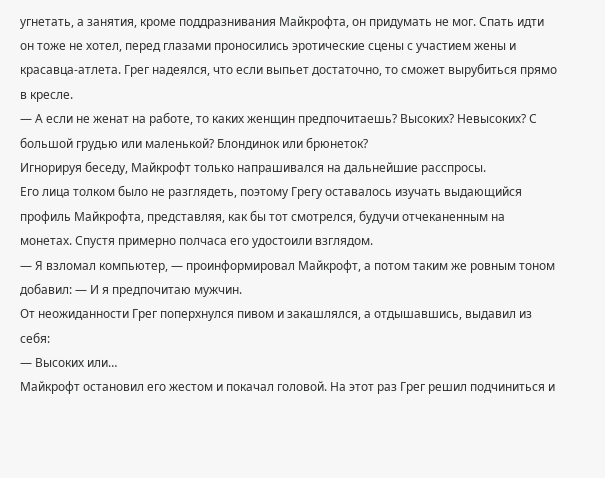угнетать, а занятия, кроме поддразнивания Майкрофта, он придумать не мог. Спать идти он тоже не хотел, перед глазами проносились эротические сцены с участием жены и красавца-атлета. Грег надеялся, что если выпьет достаточно, то сможет вырубиться прямо в кресле.
— А если не женат на работе, то каких женщин предпочитаешь? Высоких? Невысоких? С большой грудью или маленькой? Блондинок или брюнеток?
Игнорируя беседу, Майкрофт только напрашивался на дальнейшие расспросы.
Его лица толком было не разглядеть, поэтому Грегу оставалось изучать выдающийся профиль Майкрофта, представляя, как бы тот смотрелся, будучи отчеканенным на монетах. Спустя примерно полчаса его удостоили взглядом.
— Я взломал компьютер, — проинформировал Майкрофт, а потом таким же ровным тоном добавил: — И я предпочитаю мужчин.
От неожиданности Грег поперхнулся пивом и закашлялся, а отдышавшись, выдавил из себя:
— Высоких или…
Майкрофт остановил его жестом и покачал головой. На этот раз Грег решил подчиниться и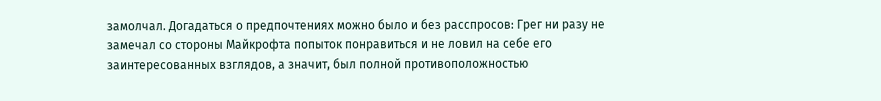замолчал. Догадаться о предпочтениях можно было и без расспросов: Грег ни разу не замечал со стороны Майкрофта попыток понравиться и не ловил на себе его заинтересованных взглядов, а значит, был полной противоположностью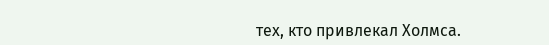тех, кто привлекал Холмса.